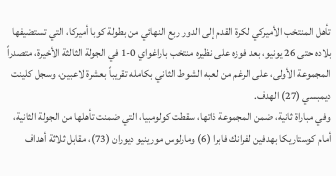تأهل المنتخب الأميركي لكرة القدم إلى الدور ربع النهائي من بطولة كوبا أميركا، التي تستضيفها بلاده حتى 26 يونيو، بعد فوزه على نظيره منتخب باراغواي 0-1 في الجولة الثالثة الأخيرة، متصدراً المجموعة الأولى، على الرغم من لعبه الشوط الثاني بكامله تقريباً بعشرة لاعبين، وسجل كلينت ديمبسي (27) الهدف.
وفي مباراة ثانية، ضمن المجموعة ذاتها، سقطت كولومبيا، التي ضمنت تأهلها من الجولة الثانية، أمام كوستاريكا بهدفين لفرانك فابرا (6) ومارلوس مورينيو ديوران (73)، مقابل ثلاثة أهداف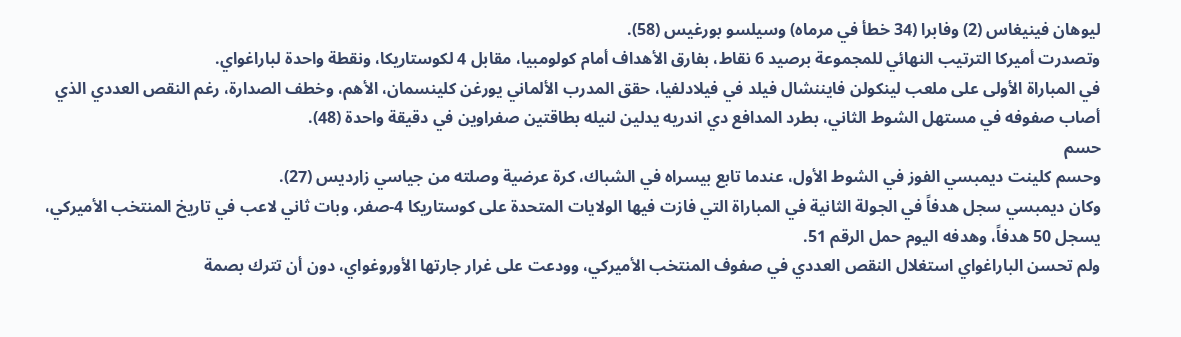ليوهان فينيغاس (2) وفابرا (34 خطأ في مرماه) وسيلسو بورغيس (58).
وتصدرت أميركا الترتيب النهائي للمجموعة برصيد 6 نقاط، بفارق الأهداف أمام كولومبيا، مقابل 4 لكوستاريكا، ونقطة واحدة لباراغواي.
في المباراة الأولى على ملعب لينكولن فايننشال فيلد في فيلادلفيا، حقق المدرب الألماني يورغن كلينسمان، الأهم، وخطف الصدارة، رغم النقص العددي الذي أصاب صفوفه في مستهل الشوط الثاني، بطرد المدافع دي اندريه يدلين لنيله بطاقتين صفراوين في دقيقة واحدة (48).
حسم
وحسم كلينت ديمبسي الفوز في الشوط الأول، عندما تابع بيسراه في الشباك، كرة عرضية وصلته من جياسي زارديس (27).
وكان ديمبسي سجل هدفاً في الجولة الثانية في المباراة التي فازت فيها الولايات المتحدة على كوستاريكا 4-صفر، وبات ثاني لاعب في تاريخ المنتخب الأميركي، يسجل 50 هدفاً، وهدفه اليوم حمل الرقم 51.
ولم تحسن الباراغواي استغلال النقص العددي في صفوف المنتخب الأميركي، وودعت على غرار جارتها الأوروغواي، دون أن تترك بصمة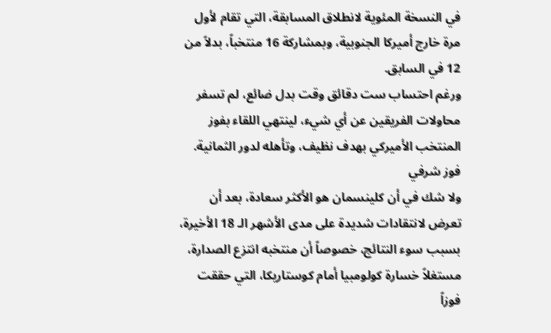في النسخة المئوية لانطلاق المسابقة، التي تقام لأول مرة خارج أميركا الجنوبية، وبمشاركة 16 منتخباً، بدلاً من 12 في السابق.
ورغم احتساب ست دقائق وقت بدل ضائع، لم تسفر محاولات الفريقين عن أي شيء، لينتهي اللقاء بفوز المنتخب الأميركي بهدف نظيف، وتأهله لدور الثمانية.
فوز شرفي
ولا شك في أن كلينسمان هو الأكثر سعادة، بعد أن تعرض لانتقادات شديدة على مدى الأشهر الـ 18 الأخيرة، بسبب سوء النتائج، خصوصاً أن منتخبه انتزع الصدارة، مستغلاً خسارة كولومبيا أمام كوستاريكا، التي حققت فوزاً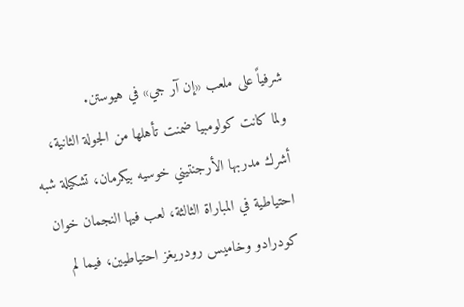شرفياً على ملعب «إن آر جي» في هيوستن.
ولما كانت كولومبيا ضمنت تأهلها من الجولة الثانية، أشرك مدربها الأرجنتيني خوسيه بيكرمان، تشكيلة شبه احتياطية في المباراة الثالثة، لعب فيها النجمان خوان كودرادو وخاميس رودريغز احتياطيين، فيما لم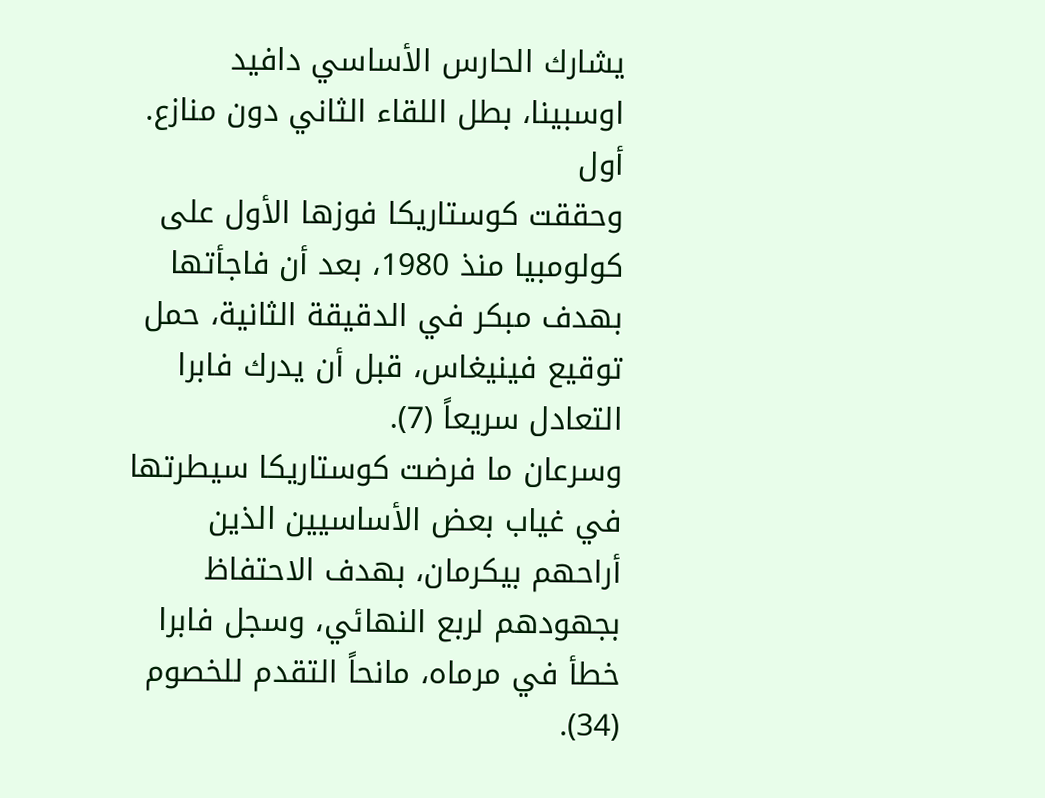يشارك الحارس الأساسي دافيد اوسبينا، بطل اللقاء الثاني دون منازع.
أول
وحققت كوستاريكا فوزها الأول على كولومبيا منذ 1980، بعد أن فاجأتها بهدف مبكر في الدقيقة الثانية، حمل توقيع فينيغاس، قبل أن يدرك فابرا التعادل سريعاً (7).
وسرعان ما فرضت كوستاريكا سيطرتها في غياب بعض الأساسيين الذين أراحهم بيكرمان، بهدف الاحتفاظ بجهودهم لربع النهائي، وسجل فابرا خطأ في مرماه، مانحاً التقدم للخصوم (34).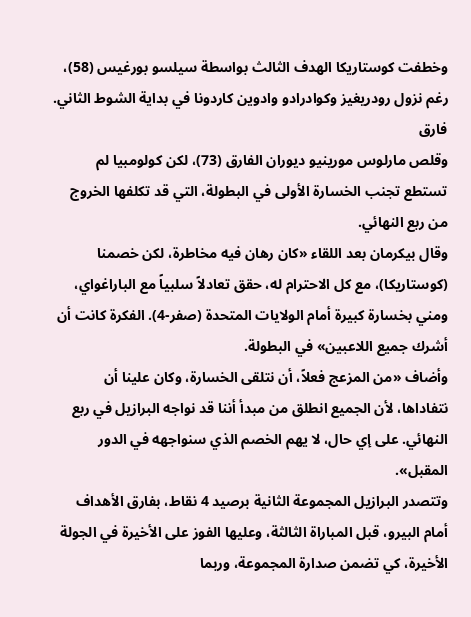وخطفت كوستاريكا الهدف الثالث بواسطة سيلسو بورغيس (58)، رغم نزول رودريغيز وكوادرادو وادوين كاردونا في بداية الشوط الثاني.
فارق
وقلص مارلوس مورينيو ديوران الفارق (73)، لكن كولومبيا لم تستطع تجنب الخسارة الأولى في البطولة، التي قد تكلفها الخروج من ربع النهائي.
وقال بيكرمان بعد اللقاء «كان رهان فيه مخاطرة، لكن خصمنا (كوستاريكا)، مع كل الاحترام له، حقق تعادلاً سلبياً مع الباراغواي، ومني بخسارة كبيرة أمام الولايات المتحدة (صفر-4). الفكرة كانت أن أشرك جميع اللاعبين» في البطولة.
وأضاف «من المزعج فعلاً، أن نتلقى الخسارة، وكان علينا أن نتفاداها، لأن الجميع انطلق من مبدأ أننا قد نواجه البرازيل في ربع النهائي. على إي حال، لا يهم الخصم الذي سنواجهه في الدور المقبل».
وتتصدر البرازيل المجموعة الثانية برصيد 4 نقاط، بفارق الأهداف أمام البيرو، قبل المباراة الثالثة، وعليها الفوز على الأخيرة في الجولة الأخيرة، كي تضمن صدارة المجموعة، وربما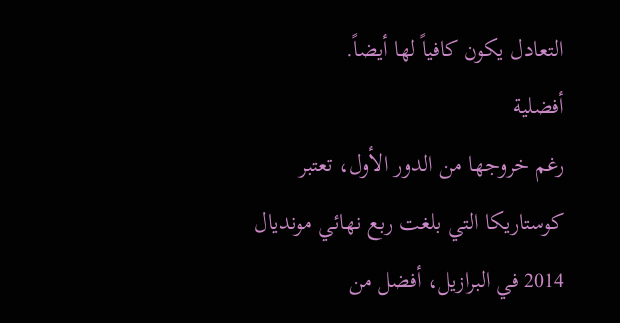التعادل يكون كافياً لها أيضاً.
أفضلية
رغم خروجها من الدور الأول، تعتبر كوستاريكا التي بلغت ربع نهائي مونديال 2014 في البرازيل، أفضل من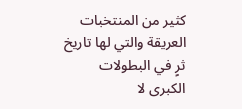كثير من المنتخبات العريقة والتي لها تاريخ ثرٍ في البطولات الكبرى لا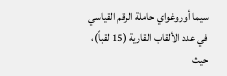سيما أوروغواي حاملة الرقم القياسي في عدد الألقاب القارية (15 لقباً)، حيث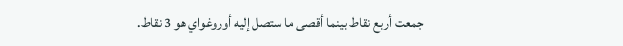جمعت أربع نقاط بينما أقصى ما ستصل إليه أوروغواي هو 3 نقاط.